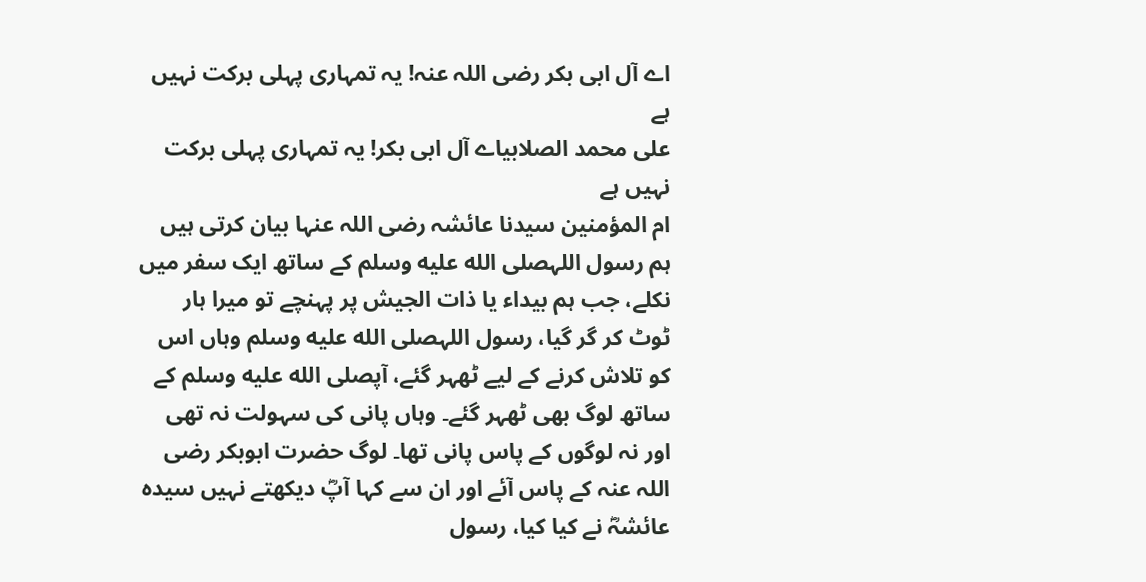اے آل ابی بکر رضی اللہ عنہ! یہ تمہاری پہلی برکت نہیں ہے
علی محمد الصلابیاے آل ابی بکر! یہ تمہاری پہلی برکت نہیں ہے
ام المؤمنین سیدنا عائشہ رضی اللہ عنہا بیان کرتی ہیں ہم رسول اللہصلى الله عليه وسلم کے ساتھ ایک سفر میں نکلے، جب ہم بیداء یا ذات الجیش پر پہنچے تو میرا ہار ٹوٹ کر گر گیا، رسول اللہصلى الله عليه وسلم وہاں اس کو تلاش کرنے کے لیے ٹھہر گئے، آپصلى الله عليه وسلم کے ساتھ لوگ بھی ٹھہر گئے۔ وہاں پانی کی سہولت نہ تھی اور نہ لوگوں کے پاس پانی تھا۔ لوگ حضرت ابوبکر رضی اللہ عنہ کے پاس آئے اور ان سے کہا آپؓ دیکھتے نہیں سیدہ عائشہؓ نے کیا کیا، رسول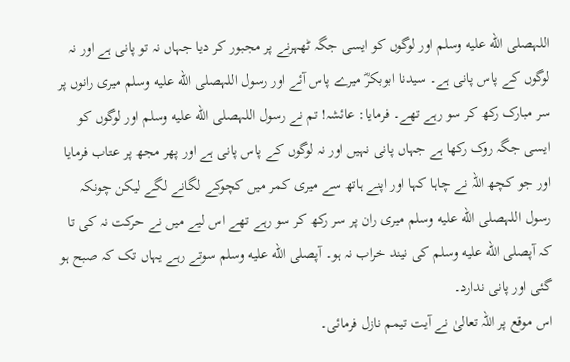اللہصلى الله عليه وسلم اور لوگوں کو ایسی جگہ ٹھہرنے پر مجبور کر دیا جہاں نہ تو پانی ہے اور نہ لوگوں کے پاس پانی ہے۔ سیدنا ابوبکرؓ میرے پاس آئے اور رسول اللہصلى الله عليه وسلم میری رانوں پر سر مبارک رکھ کر سو رہے تھے۔ فرمایا: عائشہ! تم نے رسول اللہصلى الله عليه وسلم اور لوگوں کو ایسی جگہ روک رکھا ہے جہاں پانی نہیں اور نہ لوگوں کے پاس پانی ہے اور پھر مجھ پر عتاب فرمایا اور جو کچھ اللہ نے چاہا کہا اور اپنے ہاتھ سے میری کمر میں کچوکے لگانے لگے لیکن چونکہ رسول اللہصلى الله عليه وسلم میری ران پر سر رکھ کر سو رہے تھے اس لیے میں نے حرکت نہ کی تا کہ آپصلى الله عليه وسلم کی نیند خراب نہ ہو۔ آپصلى الله عليه وسلم سوتے رہے یہاں تک کہ صبح ہو گئی اور پانی ندارد۔
اس موقع پر اللہ تعالیٰ نے آیت تیمم نازل فرمائی۔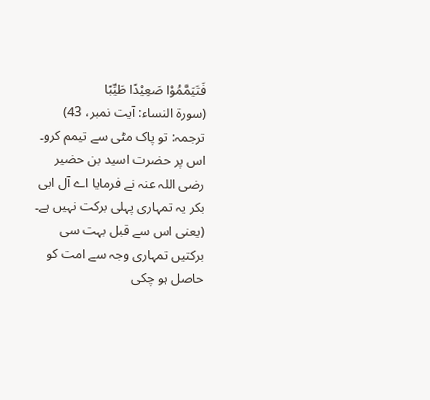فَتَیَمَّمُوْا صَعِیْدًا طَیِّبًا
(سورۃ النساء: آیت نمبر، 43)
ترجمہ: تو پاک مٹی سے تیمم کرو۔
اس پر حضرت اسید بن حضیر رضی اللہ عنہ نے فرمایا اے آل ابی بکر یہ تمہاری پہلی برکت نہیں ہے۔ (یعنی اس سے قبل بہت سی برکتیں تمہاری وجہ سے امت کو حاصل ہو چکی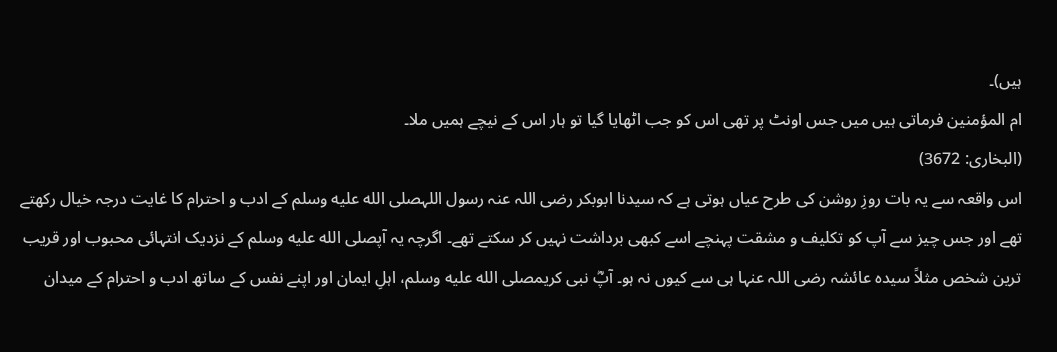ہیں)۔
ام المؤمنین فرماتی ہیں میں جس اونٹ پر تھی اس کو جب اٹھایا گیا تو ہار اس کے نیچے ہمیں ملا۔
(البخاری: 3672)
اس واقعہ سے یہ بات روزِ روشن کی طرح عیاں ہوتی ہے کہ سیدنا ابوبکر رضی اللہ عنہ رسول اللہصلى الله عليه وسلم کے ادب و احترام کا غایت درجہ خیال رکھتے تھے اور جس چیز سے آپ کو تکلیف و مشقت پہنچے اسے کبھی برداشت نہیں کر سکتے تھے۔ اگرچہ یہ آپصلى الله عليه وسلم کے نزدیک انتہائی محبوب اور قریب ترین شخص مثلاً سیدہ عائشہ رضی اللہ عنہا ہی سے کیوں نہ ہو۔ آپؓ نبی کریمصلى الله عليه وسلم، اہلِ ایمان اور اپنے نفس کے ساتھ ادب و احترام کے میدان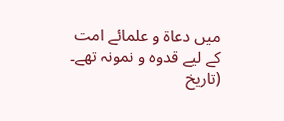میں دعاۃ و علمائے امت کے لیے قدوہ و نمونہ تھے۔
(تاریخ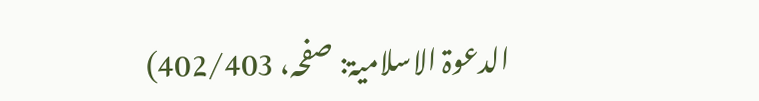الدعوۃ الاسلامیۃ: صفحہ، 402/403)